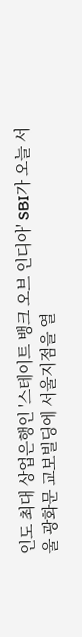인도 최대 상업은행인 '스테이트 뱅크 오브 인디아' SBI가 오늘 서울 광화문 교보빌딩에 서울지점을 열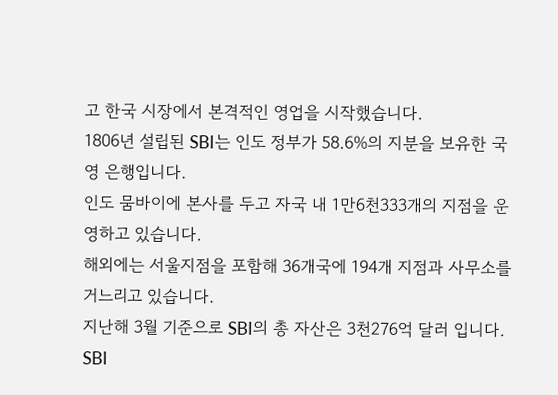고 한국 시장에서 본격적인 영업을 시작했습니다.
1806년 설립된 SBI는 인도 정부가 58.6%의 지분을 보유한 국영 은행입니다.
인도 뭄바이에 본사를 두고 자국 내 1만6천333개의 지점을 운영하고 있습니다.
해외에는 서울지점을 포함해 36개국에 194개 지점과 사무소를 거느리고 있습니다.
지난해 3월 기준으로 SBI의 총 자산은 3천276억 달러 입니다.
SBI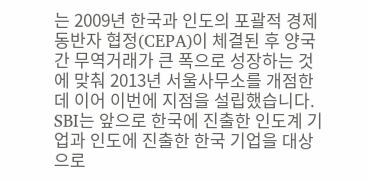는 2009년 한국과 인도의 포괄적 경제동반자 협정(CEPA)이 체결된 후 양국 간 무역거래가 큰 폭으로 성장하는 것에 맞춰 2013년 서울사무소를 개점한 데 이어 이번에 지점을 설립했습니다.
SBI는 앞으로 한국에 진출한 인도계 기업과 인도에 진출한 한국 기업을 대상으로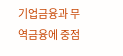기업금융과 무역금융에 중점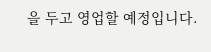을 두고 영업할 예정입니다.